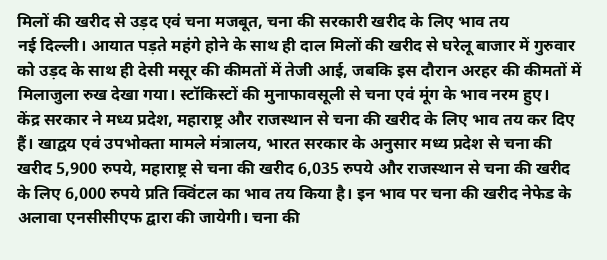मिलों की खरीद से उड़द एवं चना मजबूत, चना की सरकारी खरीद के लिए भाव तय
नई दिल्ली। आयात पड़ते महंगे होने के साथ ही दाल मिलों की खरीद से घरेलू बाजार में गुरुवार को उड़द के साथ ही देसी मसूर की कीमतों में तेजी आई, जबकि इस दौरान अरहर की कीमतों में मिलाजुला रुख देखा गया। स्टॉकिस्टों की मुनाफावसूली से चना एवं मूंग के भाव नरम हुए।
केंद्र सरकार ने मध्य प्रदेश, महाराष्ट्र और राजस्थान से चना की खरीद के लिए भाव तय कर दिए हैं। खाद्वय एवं उपभोक्ता मामले मंत्रालय, भारत सरकार के अनुसार मध्य प्रदेश से चना की खरीद 5,900 रुपये, महाराष्ट्र से चना की खरीद 6,035 रुपये और राजस्थान से चना की खरीद के लिए 6,000 रुपये प्रति क्विंटल का भाव तय किया है। इन भाव पर चना की खरीद नेफेड के अलावा एनसीसीएफ द्वारा की जायेगी। चना की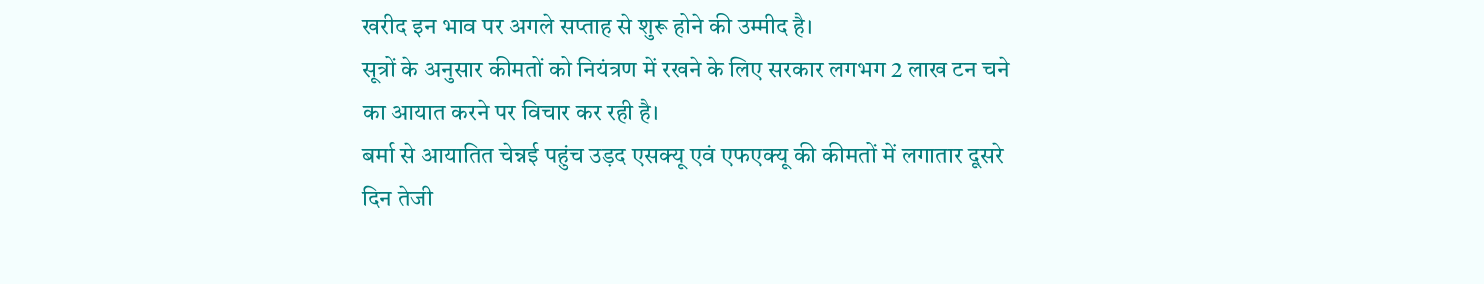खरीद इन भाव पर अगले सप्ताह से शुरू होने की उम्मीद है।
सूत्रों के अनुसार कीमतों को नियंत्रण में रखने के लिए सरकार लगभग 2 लाख टन चने का आयात करने पर विचार कर रही है।
बर्मा से आयातित चेन्नई पहुंच उड़द एसक्यू एवं एफएक्यू की कीमतों में लगातार दूसरे दिन तेजी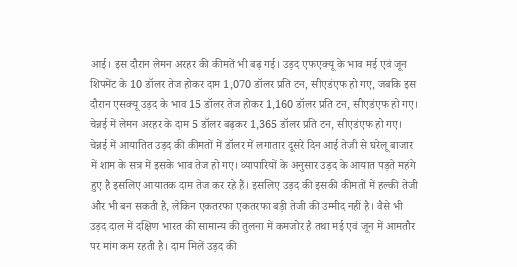आई। इस दौरान लेमन अरहर की कीमतें भी बढ़ गई। उड़द एफएक्यू के भाव मई एवं जून शिपमेंट के 10 डॉलर तेज होकर दाम 1,070 डॉलर प्रति टन, सीएडंएफ हो गए, जबकि इस दौरान एसक्यू उड़द के भाव 15 डॉलर तेज होकर 1,160 डॉलर प्रति टन, सीएडंएफ हो गए। चेन्नई में लेमन अरहर के दाम 5 डॉलर बढ़कर 1,365 डॉलर प्रति टन, सीएडंएफ हो गए।
चेन्नई में आयातित उड़द की कीमतों में डॉलर में लगातार दूसरे दिन आई तेजी से घरेलू बाजार में शाम के सत्र में इसके भाव तेज हो गए। व्यापारियों के अनुसार उड़द के आयात पड़ते महंगे हुए है इसलिए आयातक दाम तेज कर रहे हैं। इसलिए उड़द की इसकी कीमतों में हल्की तेजी और भी बन सकती है, लेकिन एकतरफा एकतरफा बड़ी तेजी की उम्मीद नहीं है। वैसे भी उड़द दाल में दक्षिण भारत की सामान्य की तुलना में कमजोर है तथा मई एवं जून में आमतौर पर मांग कम रहती है। दाम मिलें उड़द की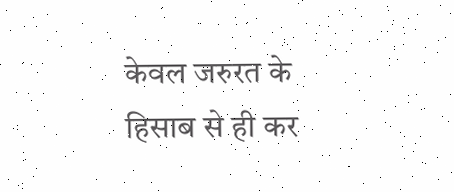केवल जरुरत के हिसाब से ही कर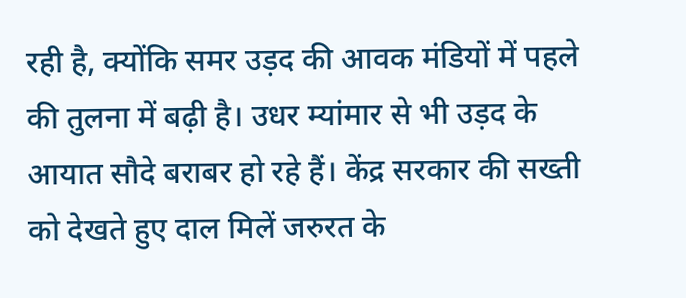रही है, क्योंकि समर उड़द की आवक मंडियों में पहले की तुलना में बढ़ी है। उधर म्यांमार से भी उड़द के आयात सौदे बराबर हो रहे हैं। केंद्र सरकार की सख्ती को देखते हुए दाल मिलें जरुरत के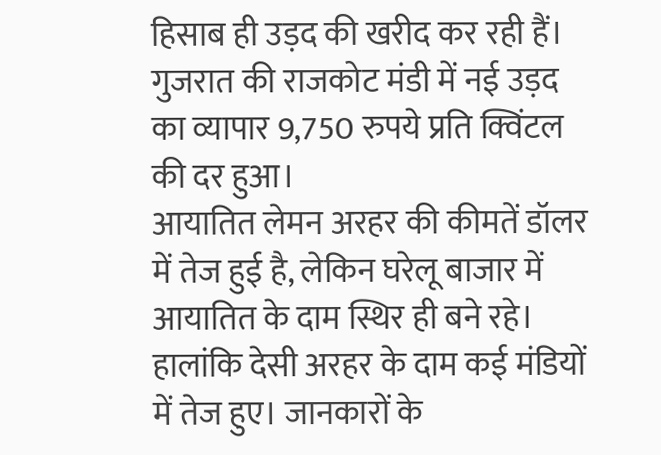हिसाब ही उड़द की खरीद कर रही हैं।
गुजरात की राजकोट मंडी में नई उड़द का व्यापार 9,750 रुपये प्रति क्विंटल की दर हुआ।
आयातित लेमन अरहर की कीमतें डॉलर में तेज हुई है, लेकिन घरेलू बाजार में आयातित के दाम स्थिर ही बने रहे। हालांकि देसी अरहर के दाम कई मंडियों में तेज हुए। जानकारों के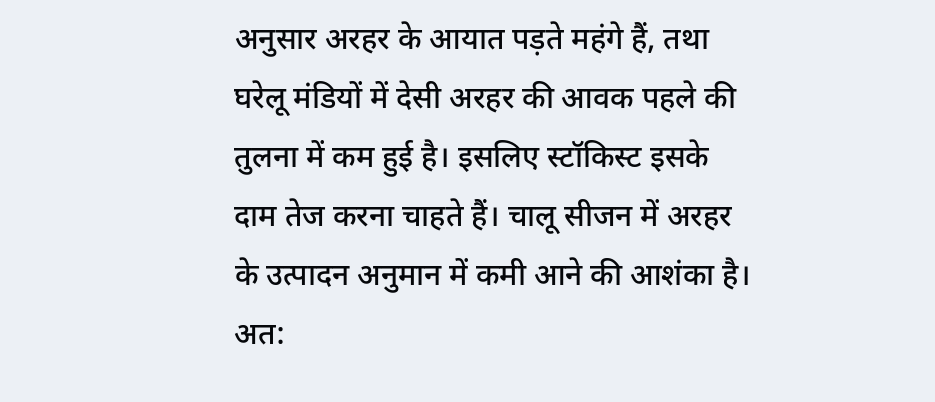अनुसार अरहर के आयात पड़ते महंगे हैं, तथा घरेलू मंडियों में देसी अरहर की आवक पहले की तुलना में कम हुई है। इसलिए स्टॉकिस्ट इसके दाम तेज करना चाहते हैं। चालू सीजन में अरहर के उत्पादन अनुमान में कमी आने की आशंका है। अत: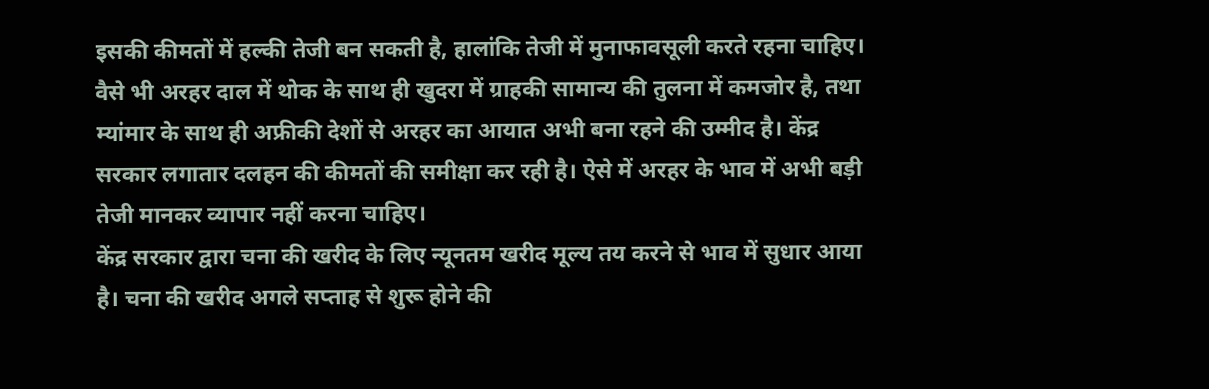इसकी कीमतों में हल्की तेजी बन सकती है, हालांकि तेजी में मुनाफावसूली करते रहना चाहिए। वैसे भी अरहर दाल में थोक के साथ ही खुदरा में ग्राहकी सामान्य की तुलना में कमजोर है, तथा म्यांमार के साथ ही अफ्रीकी देशों से अरहर का आयात अभी बना रहने की उम्मीद है। केंद्र सरकार लगातार दलहन की कीमतों की समीक्षा कर रही है। ऐसे में अरहर के भाव में अभी बड़ी तेजी मानकर व्यापार नहीं करना चाहिए।
केंद्र सरकार द्वारा चना की खरीद के लिए न्यूनतम खरीद मूल्य तय करने से भाव में सुधार आया है। चना की खरीद अगले सप्ताह से शुरू होने की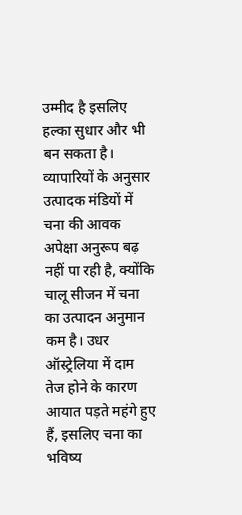उम्मीद है इसलिए हल्का सुधार और भी बन सकता है। व्यापारियों के अनुसार उत्पादक मंडियों में चना की आवक अपेक्षा अनुरूप बढ़ नहीं पा रही है, क्योंकि चालू सीजन में चना का उत्पादन अनुमान कम है। उधर ऑस्ट्रेलिया में दाम तेज होने के कारण आयात पड़ते महंगे हुए हैं, इसलिए चना का भविष्य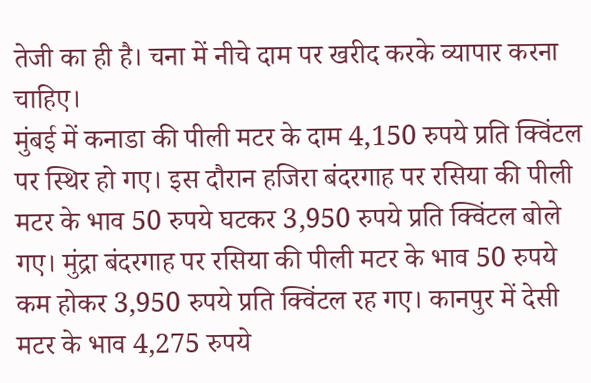तेजी का ही है। चना में नीचे दाम पर खरीद करके व्यापार करना चाहिए।
मुंबई में कनाडा की पीली मटर के दाम 4,150 रुपये प्रति क्विंटल पर स्थिर हो गए। इस दौरान हजिरा बंदरगाह पर रसिया की पीली मटर के भाव 50 रुपये घटकर 3,950 रुपये प्रति क्विंटल बोले गए। मुंद्रा बंदरगाह पर रसिया की पीली मटर के भाव 50 रुपये कम होकर 3,950 रुपये प्रति क्विंटल रह गए। कानपुर में देसी मटर के भाव 4,275 रुपये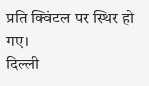प्रति क्विंटल पर स्थिर हो गए।
दिल्ली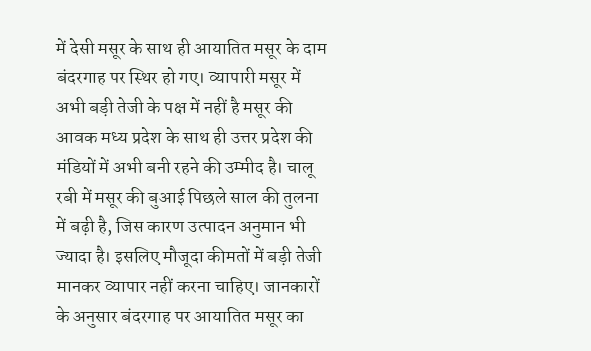में देसी मसूर के साथ ही आयातित मसूर के दाम बंदरगाह पर स्थिर हो गए। व्यापारी मसूर में अभी बड़ी तेजी के पक्ष में नहीं है मसूर की आवक मध्य प्रदेश के साथ ही उत्तर प्रदेश की मंडियों में अभी बनी रहने की उम्मीद है। चालू रबी में मसूर की बुआई पिछले साल की तुलना में बढ़ी है, जिस कारण उत्पादन अनुमान भी ज्यादा है। इसलिए मौजूदा कीमतों में बड़ी तेजी मानकर व्यापार नहीं करना चाहिए। जानकारों के अनुसार बंदरगाह पर आयातित मसूर का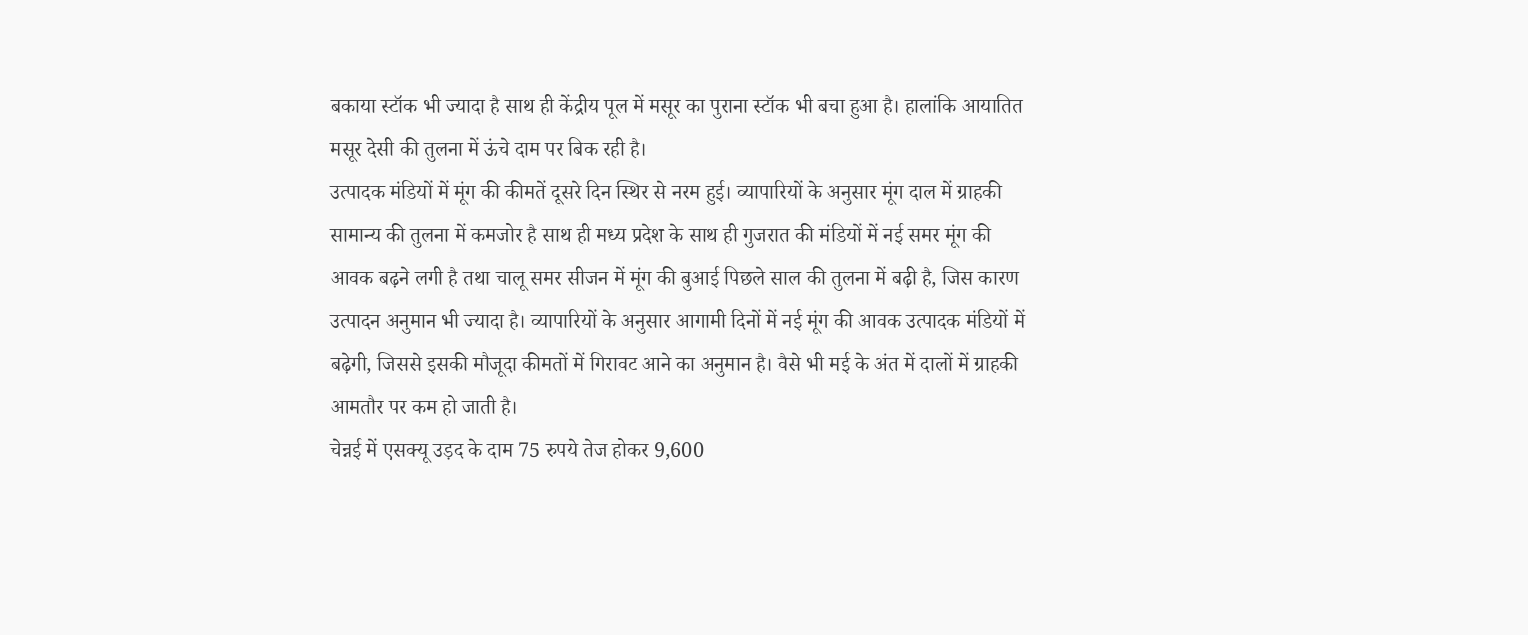बकाया स्टॉक भी ज्यादा है साथ ही केंद्रीय पूल में मसूर का पुराना स्टॉक भी बचा हुआ है। हालांकि आयातित मसूर देसी की तुलना में ऊंचे दाम पर बिक रही है।
उत्पादक मंडियों में मूंग की कीमतें दूसरे दिन स्थिर से नरम हुई। व्यापारियों के अनुसार मूंग दाल में ग्राहकी सामान्य की तुलना में कमजोर है साथ ही मध्य प्रदेश के साथ ही गुजरात की मंडियों में नई समर मूंग की आवक बढ़ने लगी है तथा चालू समर सीजन में मूंग की बुआई पिछले साल की तुलना में बढ़ी है, जिस कारण उत्पादन अनुमान भी ज्यादा है। व्यापारियों के अनुसार आगामी दिनों में नई मूंग की आवक उत्पादक मंडियों में बढ़ेगी, जिससे इसकी मौजूदा कीमतों में गिरावट आने का अनुमान है। वैसे भी मई के अंत में दालों में ग्राहकी आमतौर पर कम हो जाती है।
चेन्नई में एसक्यू उड़द के दाम 75 रुपये तेज होकर 9,600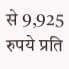से 9,925 रुपये प्रति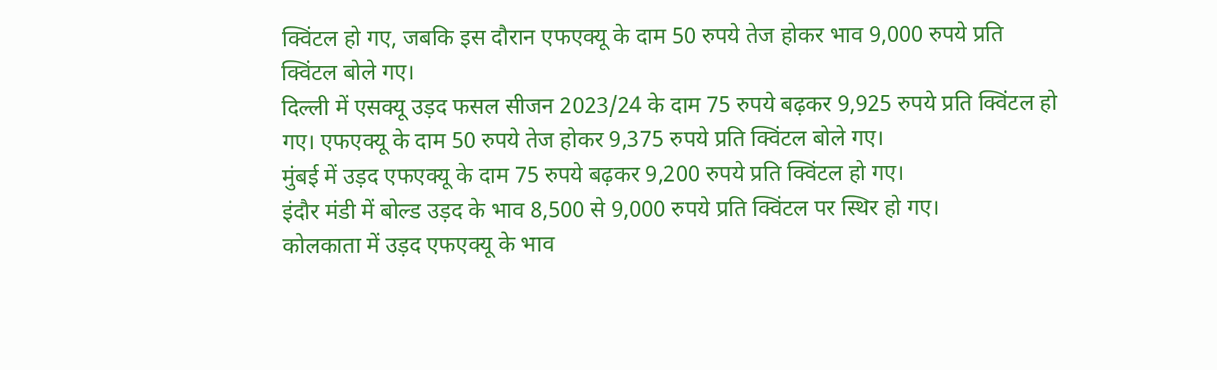क्विंटल हो गए, जबकि इस दौरान एफएक्यू के दाम 50 रुपये तेज होकर भाव 9,000 रुपये प्रति क्विंटल बोले गए।
दिल्ली में एसक्यू उड़द फसल सीजन 2023/24 के दाम 75 रुपये बढ़कर 9,925 रुपये प्रति क्विंटल हो गए। एफएक्यू के दाम 50 रुपये तेज होकर 9,375 रुपये प्रति क्विंटल बोले गए।
मुंबई में उड़द एफएक्यू के दाम 75 रुपये बढ़कर 9,200 रुपये प्रति क्विंटल हो गए।
इंदौर मंडी में बोल्ड उड़द के भाव 8,500 से 9,000 रुपये प्रति क्विंटल पर स्थिर हो गए।
कोलकाता में उड़द एफएक्यू के भाव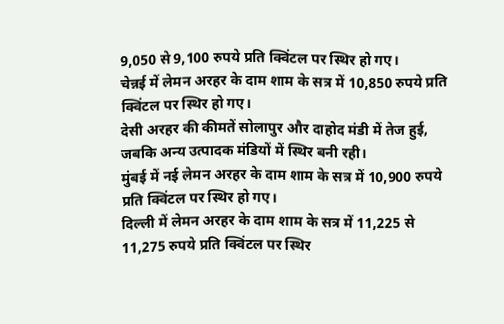9,050 से 9,100 रुपये प्रति क्विंटल पर स्थिर हो गए।
चेन्नई में लेमन अरहर के दाम शाम के सत्र में 10,850 रुपये प्रति क्विंटल पर स्थिर हो गए।
देसी अरहर की कीमतें सोलापुर और दाहोद मंडी में तेज हुई, जबकि अन्य उत्पादक मंडियों में स्थिर बनी रही।
मुंबई में नई लेमन अरहर के दाम शाम के सत्र में 10,900 रुपये प्रति क्विंटल पर स्थिर हो गए।
दिल्ली में लेमन अरहर के दाम शाम के सत्र में 11,225 से 11,275 रुपये प्रति क्विंटल पर स्थिर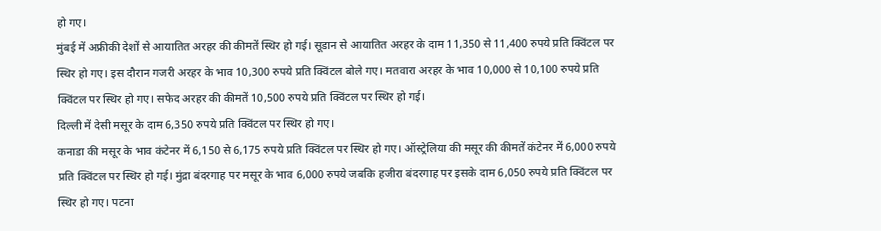हो गए।
मुंबई में अफ्रीकी देशों से आयातित अरहर की कीमतें स्थिर हो गई। सूडान से आयातित अरहर के दाम 11,350 से 11,400 रुपये प्रति क्विंटल पर स्थिर हो गए। इस दौरान गजरी अरहर के भाव 10,300 रुपये प्रति क्विंटल बोले गए। मतवारा अरहर के भाव 10,000 से 10,100 रुपये प्रति क्विंटल पर स्थिर हो गए। सफेद अरहर की कीमतें 10,500 रुपये प्रति क्विंटल पर स्थिर हो गई।
दिल्ली में देसी मसूर के दाम 6,350 रुपये प्रति क्विंटल पर स्थिर हो गए।
कनाडा की मसूर के भाव कंटेनर में 6,150 से 6,175 रुपये प्रति क्विंटल पर स्थिर हो गए। ऑस्ट्रेलिया की मसूर की कीमतें कंटेनर में 6,000 रुपये प्रति क्विंटल पर स्थिर हो गई। मुंद्रा बंदरगाह पर मसूर के भाव 6,000 रुपये जबकि हजीरा बंदरगाह पर इसके दाम 6,050 रुपये प्रति क्विंटल पर स्थिर हो गए। पटना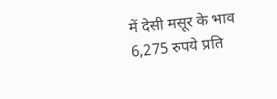में देसी मसूर के भाव 6,275 रुपये प्रति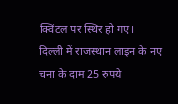क्विंटल पर स्थिर हो गए।
दिल्ली में राजस्थान लाइन के नए चना के दाम 25 रुपये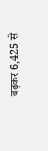बढ़कर 6,425 से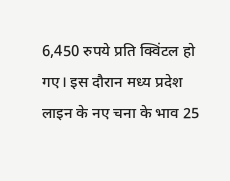6,450 रुपये प्रति क्विंटल हो गए। इस दौरान मध्य प्रदेश लाइन के नए चना के भाव 25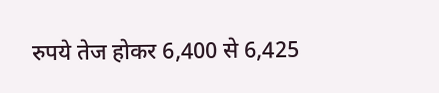रुपये तेज होकर 6,400 से 6,425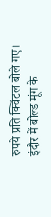रुपये प्रति क्विंटल बोले गए।
इंदौर में बोल्ड मूंग के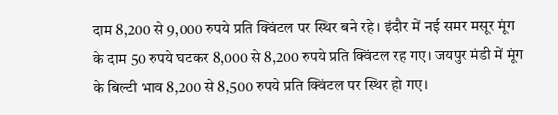दाम 8,200 से 9,000 रुपये प्रति क्विंटल पर स्थिर बने रहे। इंदौर में नई समर मसूर मूंग के दाम 50 रुपये घटकर 8,000 से 8,200 रुपये प्रति क्विंटल रह गए। जयपुर मंडी में मूंग के बिल्टी भाव 8,200 से 8,500 रुपये प्रति क्विंटल पर स्थिर हो गए।